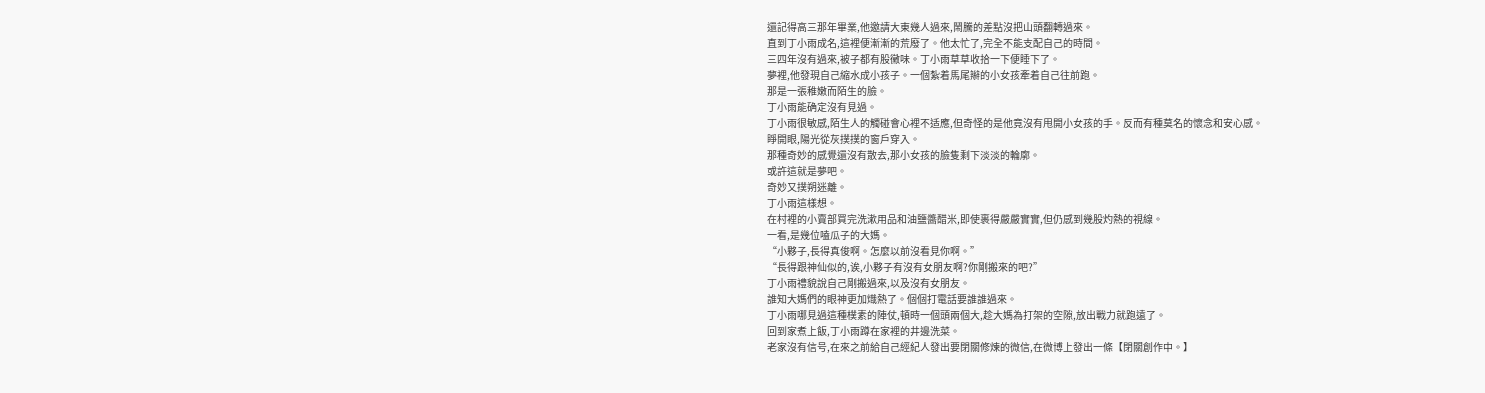還記得高三那年畢業,他邀請大東幾人過來,鬧騰的差點沒把山頭翻轉過來。
直到丁小雨成名,這裡便漸漸的荒廢了。他太忙了,完全不能支配自己的時間。
三四年沒有過來,被子都有股黴味。丁小雨草草收拾一下便睡下了。
夢裡,他發現自己縮水成小孩子。一個紮着馬尾辮的小女孩牽着自己往前跑。
那是一張稚嫩而陌生的臉。
丁小雨能确定沒有見過。
丁小雨很敏感,陌生人的觸碰會心裡不适應,但奇怪的是他竟沒有甩開小女孩的手。反而有種莫名的懷念和安心感。
睜開眼,陽光從灰撲撲的窗戶穿入。
那種奇妙的感覺還沒有散去,那小女孩的臉隻剩下淡淡的輪廓。
或許這就是夢吧。
奇妙又撲朔迷離。
丁小雨這樣想。
在村裡的小賣部買完洗漱用品和油鹽醬醋米,即使裹得嚴嚴實實,但仍感到幾股灼熱的視線。
一看,是幾位嗑瓜子的大媽。
“小夥子,長得真俊啊。怎麼以前沒看見你啊。”
“長得跟神仙似的,诶,小夥子有沒有女朋友啊?你剛搬來的吧?”
丁小雨禮貌說自己剛搬過來,以及沒有女朋友。
誰知大媽們的眼神更加熾熱了。個個打電話要誰誰過來。
丁小雨哪見過這種樸素的陣仗,頓時一個頭兩個大,趁大媽為打架的空隙,放出戰力就跑遠了。
回到家煮上飯,丁小雨蹲在家裡的井邊洗菜。
老家沒有信号,在來之前給自己經紀人發出要閉關修煉的微信,在微博上發出一條【閉關創作中。】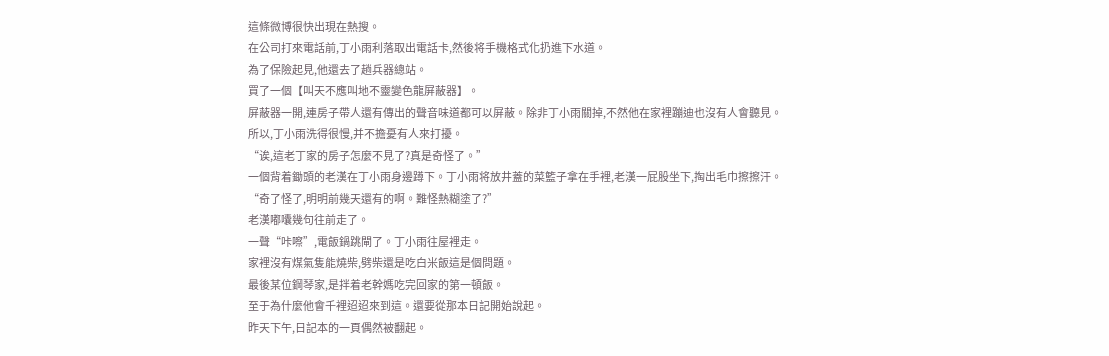這條微博很快出現在熱搜。
在公司打來電話前,丁小雨利落取出電話卡,然後将手機格式化扔進下水道。
為了保險起見,他還去了趟兵器總站。
買了一個【叫天不應叫地不靈變色龍屏蔽器】。
屏蔽器一開,連房子帶人還有傳出的聲音味道都可以屏蔽。除非丁小雨關掉,不然他在家裡蹦迪也沒有人會聽見。
所以,丁小雨洗得很慢,并不擔憂有人來打擾。
“诶,這老丁家的房子怎麼不見了?真是奇怪了。”
一個背着鋤頭的老漢在丁小雨身邊蹲下。丁小雨将放井蓋的菜籃子拿在手裡,老漢一屁股坐下,掏出毛巾擦擦汗。
“奇了怪了,明明前幾天還有的啊。難怪熱糊塗了?”
老漢嘟囔幾句往前走了。
一聲“咔嚓”,電飯鍋跳閘了。丁小雨往屋裡走。
家裡沒有煤氣隻能燒柴,劈柴還是吃白米飯這是個問題。
最後某位鋼琴家,是拌着老幹媽吃完回家的第一頓飯。
至于為什麼他會千裡迢迢來到這。還要從那本日記開始說起。
昨天下午,日記本的一頁偶然被翻起。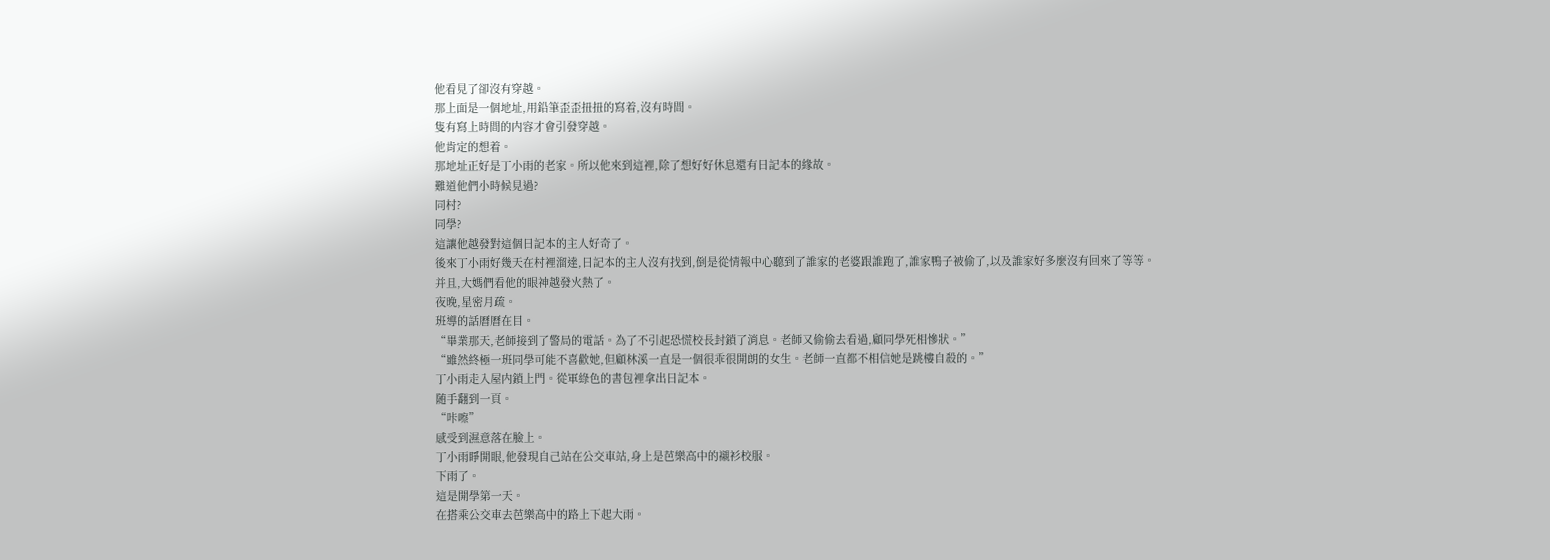他看見了卻沒有穿越。
那上面是一個地址,用鉛筆歪歪扭扭的寫着,沒有時間。
隻有寫上時間的内容才會引發穿越。
他肯定的想着。
那地址正好是丁小雨的老家。所以他來到這裡,除了想好好休息還有日記本的緣故。
難道他們小時候見過?
同村?
同學?
這讓他越發對這個日記本的主人好奇了。
後來丁小雨好幾天在村裡溜達,日記本的主人沒有找到,倒是從情報中心聽到了誰家的老婆跟誰跑了,誰家鴨子被偷了,以及誰家好多麼沒有回來了等等。
并且,大媽們看他的眼神越發火熱了。
夜晚,星密月疏。
班導的話曆曆在目。
“畢業那天,老師接到了警局的電話。為了不引起恐慌校長封鎖了消息。老師又偷偷去看過,顧同學死相慘狀。”
“雖然終極一班同學可能不喜歡她,但顧林溪一直是一個很乖很開朗的女生。老師一直都不相信她是跳樓自殺的。”
丁小雨走入屋内鎖上門。從軍綠色的書包裡拿出日記本。
随手翻到一頁。
“咔嚓”
感受到濕意落在臉上。
丁小雨睜開眼,他發現自己站在公交車站,身上是芭樂高中的襯衫校服。
下雨了。
這是開學第一天。
在搭乘公交車去芭樂高中的路上下起大雨。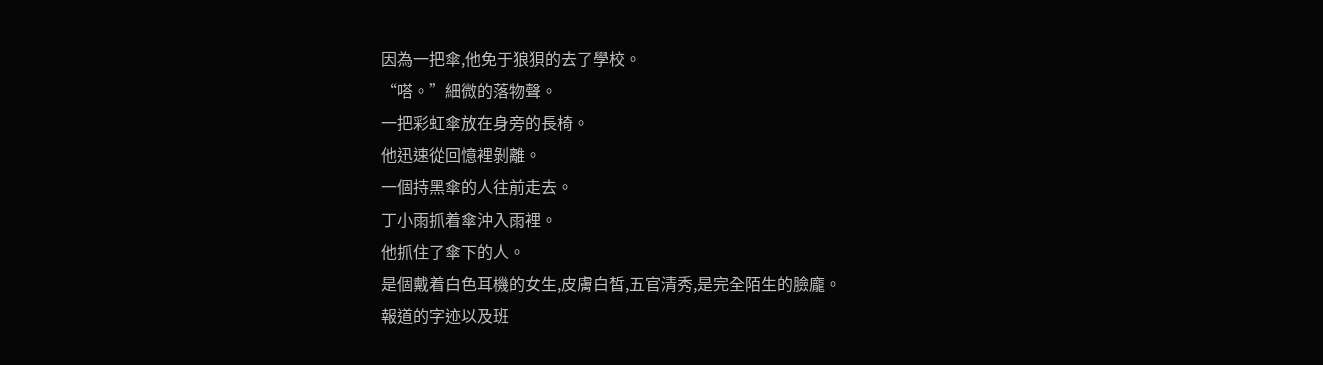因為一把傘,他免于狼狽的去了學校。
“嗒。”細微的落物聲。
一把彩虹傘放在身旁的長椅。
他迅速從回憶裡剝離。
一個持黑傘的人往前走去。
丁小雨抓着傘沖入雨裡。
他抓住了傘下的人。
是個戴着白色耳機的女生,皮膚白皙,五官清秀,是完全陌生的臉龐。
報道的字迹以及班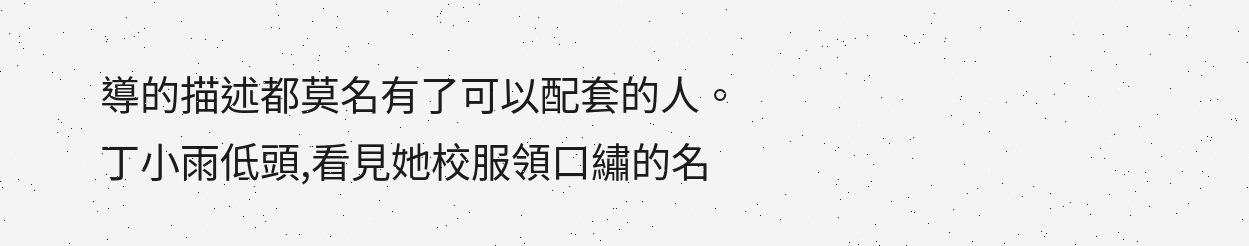導的描述都莫名有了可以配套的人。
丁小雨低頭,看見她校服領口繡的名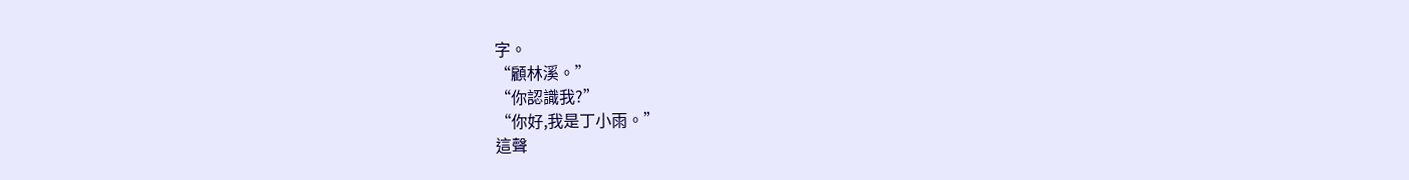字。
“顧林溪。”
“你認識我?”
“你好,我是丁小雨。”
這聲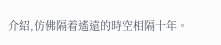介紹,仿佛隔着遙遠的時空相隔十年。